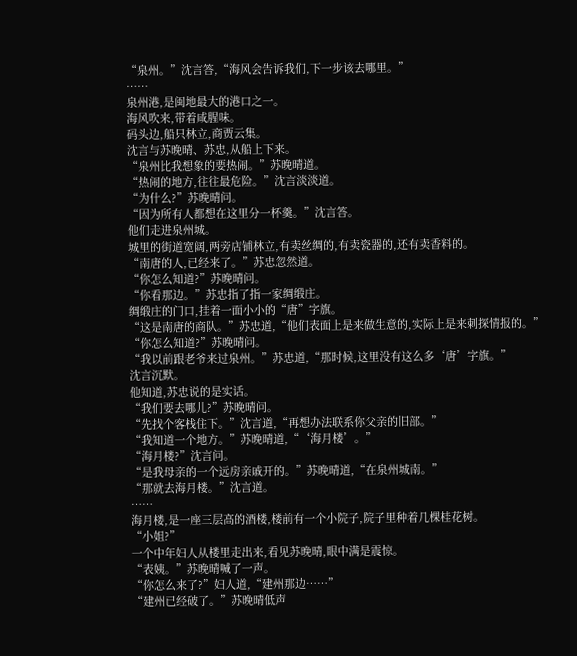“泉州。”沈言答,“海风会告诉我们,下一步该去哪里。”
……
泉州港,是闽地最大的港口之一。
海风吹来,带着咸腥味。
码头边,船只林立,商贾云集。
沈言与苏晚晴、苏忠,从船上下来。
“泉州比我想象的要热闹。”苏晚晴道。
“热闹的地方,往往最危险。”沈言淡淡道。
“为什么?”苏晚晴问。
“因为所有人都想在这里分一杯羹。”沈言答。
他们走进泉州城。
城里的街道宽阔,两旁店铺林立,有卖丝绸的,有卖瓷器的,还有卖香料的。
“南唐的人,已经来了。”苏忠忽然道。
“你怎么知道?”苏晚晴问。
“你看那边。”苏忠指了指一家绸缎庄。
绸缎庄的门口,挂着一面小小的“唐”字旗。
“这是南唐的商队。”苏忠道,“他们表面上是来做生意的,实际上是来刺探情报的。”
“你怎么知道?”苏晚晴问。
“我以前跟老爷来过泉州。”苏忠道,“那时候,这里没有这么多‘唐’字旗。”
沈言沉默。
他知道,苏忠说的是实话。
“我们要去哪儿?”苏晚晴问。
“先找个客栈住下。”沈言道,“再想办法联系你父亲的旧部。”
“我知道一个地方。”苏晚晴道,“‘海月楼’。”
“海月楼?”沈言问。
“是我母亲的一个远房亲戚开的。”苏晚晴道,“在泉州城南。”
“那就去海月楼。”沈言道。
……
海月楼,是一座三层高的酒楼,楼前有一个小院子,院子里种着几棵桂花树。
“小姐?”
一个中年妇人从楼里走出来,看见苏晚晴,眼中满是震惊。
“表姨。”苏晚晴喊了一声。
“你怎么来了?”妇人道,“建州那边……”
“建州已经破了。”苏晚晴低声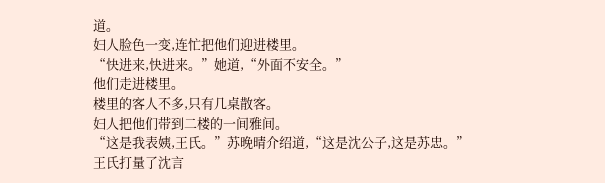道。
妇人脸色一变,连忙把他们迎进楼里。
“快进来,快进来。”她道,“外面不安全。”
他们走进楼里。
楼里的客人不多,只有几桌散客。
妇人把他们带到二楼的一间雅间。
“这是我表姨,王氏。”苏晚晴介绍道,“这是沈公子,这是苏忠。”
王氏打量了沈言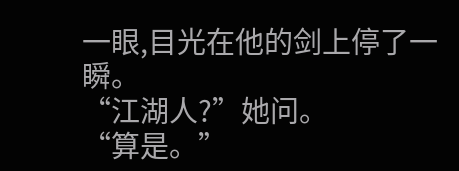一眼,目光在他的剑上停了一瞬。
“江湖人?”她问。
“算是。”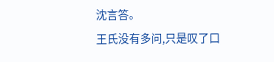沈言答。
王氏没有多问,只是叹了口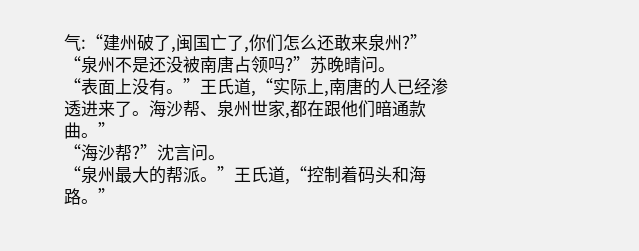气:“建州破了,闽国亡了,你们怎么还敢来泉州?”
“泉州不是还没被南唐占领吗?”苏晚晴问。
“表面上没有。”王氏道,“实际上,南唐的人已经渗透进来了。海沙帮、泉州世家,都在跟他们暗通款曲。”
“海沙帮?”沈言问。
“泉州最大的帮派。”王氏道,“控制着码头和海路。”